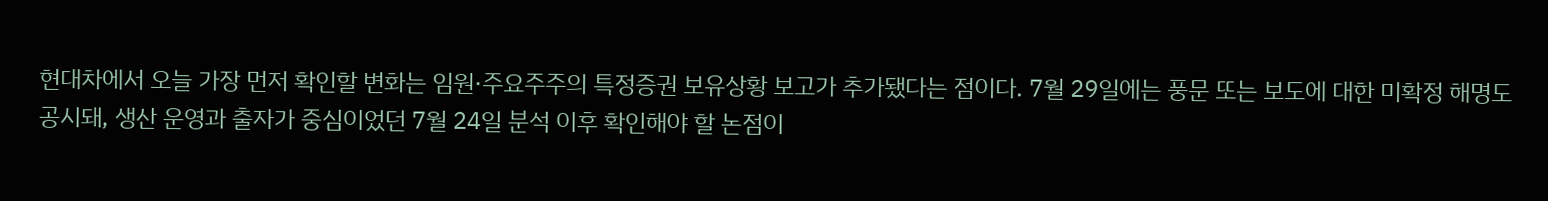현대차에서 오늘 가장 먼저 확인할 변화는 임원·주요주주의 특정증권 보유상황 보고가 추가됐다는 점이다. 7월 29일에는 풍문 또는 보도에 대한 미확정 해명도 공시돼, 생산 운영과 출자가 중심이었던 7월 24일 분석 이후 확인해야 할 논점이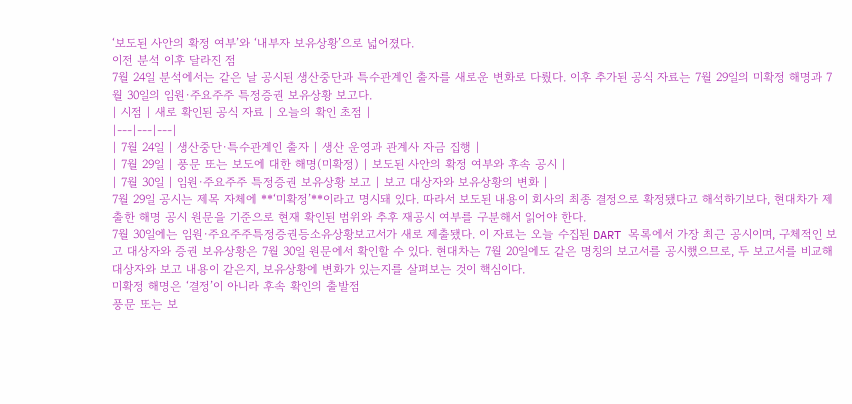‘보도된 사안의 확정 여부’와 ‘내부자 보유상황’으로 넓어졌다.
이전 분석 이후 달라진 점
7월 24일 분석에서는 같은 날 공시된 생산중단과 특수관계인 출자를 새로운 변화로 다뤘다. 이후 추가된 공식 자료는 7월 29일의 미확정 해명과 7월 30일의 임원·주요주주 특정증권 보유상황 보고다.
| 시점 | 새로 확인된 공식 자료 | 오늘의 확인 초점 |
|---|---|---|
| 7월 24일 | 생산중단·특수관계인 출자 | 생산 운영과 관계사 자금 집행 |
| 7월 29일 | 풍문 또는 보도에 대한 해명(미확정) | 보도된 사안의 확정 여부와 후속 공시 |
| 7월 30일 | 임원·주요주주 특정증권 보유상황 보고 | 보고 대상자와 보유상황의 변화 |
7월 29일 공시는 제목 자체에 **‘미확정’**이라고 명시돼 있다. 따라서 보도된 내용이 회사의 최종 결정으로 확정됐다고 해석하기보다, 현대차가 제출한 해명 공시 원문을 기준으로 현재 확인된 범위와 추후 재공시 여부를 구분해서 읽어야 한다.
7월 30일에는 임원·주요주주특정증권등소유상황보고서가 새로 제출됐다. 이 자료는 오늘 수집된 DART 목록에서 가장 최근 공시이며, 구체적인 보고 대상자와 증권 보유상황은 7월 30일 원문에서 확인할 수 있다. 현대차는 7월 20일에도 같은 명칭의 보고서를 공시했으므로, 두 보고서를 비교해 대상자와 보고 내용이 같은지, 보유상황에 변화가 있는지를 살펴보는 것이 핵심이다.
미확정 해명은 ‘결정’이 아니라 후속 확인의 출발점
풍문 또는 보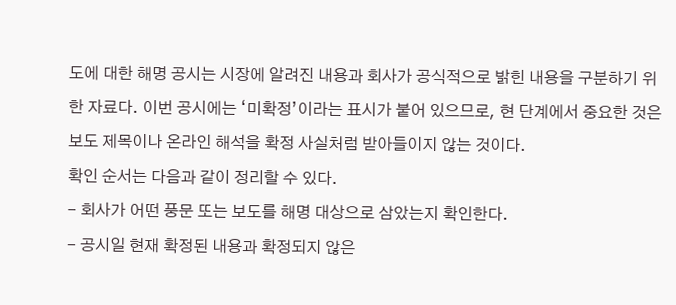도에 대한 해명 공시는 시장에 알려진 내용과 회사가 공식적으로 밝힌 내용을 구분하기 위한 자료다. 이번 공시에는 ‘미확정’이라는 표시가 붙어 있으므로, 현 단계에서 중요한 것은 보도 제목이나 온라인 해석을 확정 사실처럼 받아들이지 않는 것이다.
확인 순서는 다음과 같이 정리할 수 있다.
- 회사가 어떤 풍문 또는 보도를 해명 대상으로 삼았는지 확인한다.
- 공시일 현재 확정된 내용과 확정되지 않은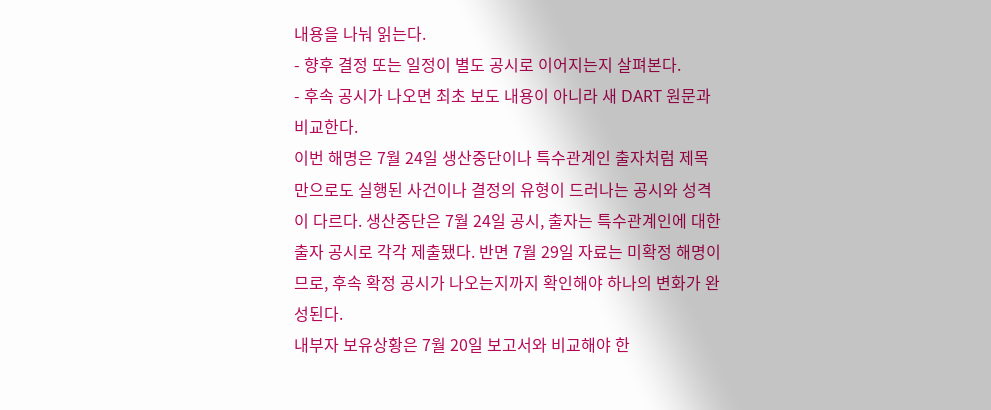내용을 나눠 읽는다.
- 향후 결정 또는 일정이 별도 공시로 이어지는지 살펴본다.
- 후속 공시가 나오면 최초 보도 내용이 아니라 새 DART 원문과 비교한다.
이번 해명은 7월 24일 생산중단이나 특수관계인 출자처럼 제목만으로도 실행된 사건이나 결정의 유형이 드러나는 공시와 성격이 다르다. 생산중단은 7월 24일 공시, 출자는 특수관계인에 대한 출자 공시로 각각 제출됐다. 반면 7월 29일 자료는 미확정 해명이므로, 후속 확정 공시가 나오는지까지 확인해야 하나의 변화가 완성된다.
내부자 보유상황은 7월 20일 보고서와 비교해야 한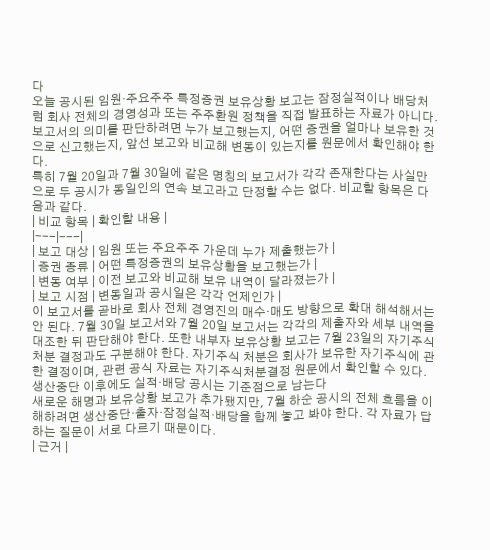다
오늘 공시된 임원·주요주주 특정증권 보유상황 보고는 잠정실적이나 배당처럼 회사 전체의 경영성과 또는 주주환원 정책을 직접 발표하는 자료가 아니다. 보고서의 의미를 판단하려면 누가 보고했는지, 어떤 증권을 얼마나 보유한 것으로 신고했는지, 앞선 보고와 비교해 변동이 있는지를 원문에서 확인해야 한다.
특히 7월 20일과 7월 30일에 같은 명칭의 보고서가 각각 존재한다는 사실만으로 두 공시가 동일인의 연속 보고라고 단정할 수는 없다. 비교할 항목은 다음과 같다.
| 비교 항목 | 확인할 내용 |
|---|---|
| 보고 대상 | 임원 또는 주요주주 가운데 누가 제출했는가 |
| 증권 종류 | 어떤 특정증권의 보유상황을 보고했는가 |
| 변동 여부 | 이전 보고와 비교해 보유 내역이 달라졌는가 |
| 보고 시점 | 변동일과 공시일은 각각 언제인가 |
이 보고서를 곧바로 회사 전체 경영진의 매수·매도 방향으로 확대 해석해서는 안 된다. 7월 30일 보고서와 7월 20일 보고서는 각각의 제출자와 세부 내역을 대조한 뒤 판단해야 한다. 또한 내부자 보유상황 보고는 7월 23일의 자기주식 처분 결정과도 구분해야 한다. 자기주식 처분은 회사가 보유한 자기주식에 관한 결정이며, 관련 공식 자료는 자기주식처분결정 원문에서 확인할 수 있다.
생산중단 이후에도 실적·배당 공시는 기준점으로 남는다
새로운 해명과 보유상황 보고가 추가됐지만, 7월 하순 공시의 전체 흐름을 이해하려면 생산중단·출자·잠정실적·배당을 함께 놓고 봐야 한다. 각 자료가 답하는 질문이 서로 다르기 때문이다.
| 근거 |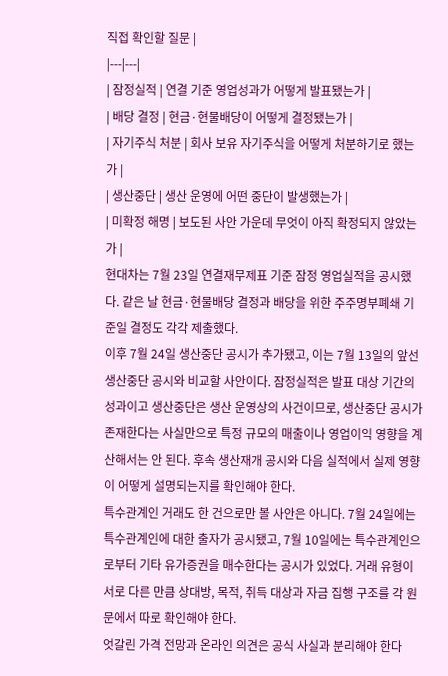직접 확인할 질문 |
|---|---|
| 잠정실적 | 연결 기준 영업성과가 어떻게 발표됐는가 |
| 배당 결정 | 현금·현물배당이 어떻게 결정됐는가 |
| 자기주식 처분 | 회사 보유 자기주식을 어떻게 처분하기로 했는가 |
| 생산중단 | 생산 운영에 어떤 중단이 발생했는가 |
| 미확정 해명 | 보도된 사안 가운데 무엇이 아직 확정되지 않았는가 |
현대차는 7월 23일 연결재무제표 기준 잠정 영업실적을 공시했다. 같은 날 현금·현물배당 결정과 배당을 위한 주주명부폐쇄 기준일 결정도 각각 제출했다.
이후 7월 24일 생산중단 공시가 추가됐고, 이는 7월 13일의 앞선 생산중단 공시와 비교할 사안이다. 잠정실적은 발표 대상 기간의 성과이고 생산중단은 생산 운영상의 사건이므로, 생산중단 공시가 존재한다는 사실만으로 특정 규모의 매출이나 영업이익 영향을 계산해서는 안 된다. 후속 생산재개 공시와 다음 실적에서 실제 영향이 어떻게 설명되는지를 확인해야 한다.
특수관계인 거래도 한 건으로만 볼 사안은 아니다. 7월 24일에는 특수관계인에 대한 출자가 공시됐고, 7월 10일에는 특수관계인으로부터 기타 유가증권을 매수한다는 공시가 있었다. 거래 유형이 서로 다른 만큼 상대방, 목적, 취득 대상과 자금 집행 구조를 각 원문에서 따로 확인해야 한다.
엇갈린 가격 전망과 온라인 의견은 공식 사실과 분리해야 한다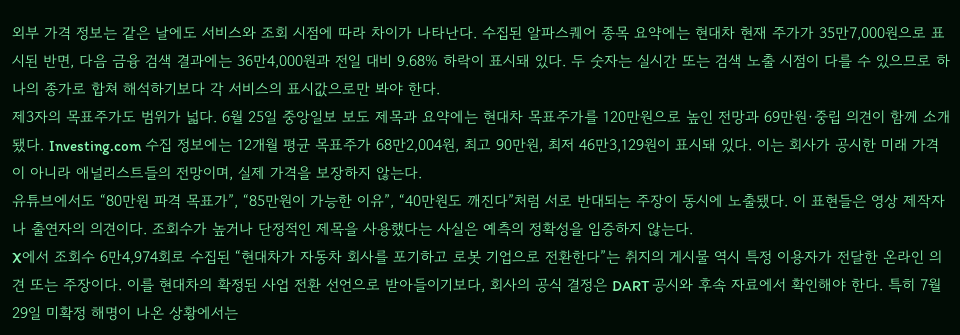외부 가격 정보는 같은 날에도 서비스와 조회 시점에 따라 차이가 나타난다. 수집된 알파스퀘어 종목 요약에는 현대차 현재 주가가 35만7,000원으로 표시된 반면, 다음 금융 검색 결과에는 36만4,000원과 전일 대비 9.68% 하락이 표시돼 있다. 두 숫자는 실시간 또는 검색 노출 시점이 다를 수 있으므로 하나의 종가로 합쳐 해석하기보다 각 서비스의 표시값으로만 봐야 한다.
제3자의 목표주가도 범위가 넓다. 6월 25일 중앙일보 보도 제목과 요약에는 현대차 목표주가를 120만원으로 높인 전망과 69만원·중립 의견이 함께 소개됐다. Investing.com 수집 정보에는 12개월 평균 목표주가 68만2,004원, 최고 90만원, 최저 46만3,129원이 표시돼 있다. 이는 회사가 공시한 미래 가격이 아니라 애널리스트들의 전망이며, 실제 가격을 보장하지 않는다.
유튜브에서도 “80만원 파격 목표가”, “85만원이 가능한 이유”, “40만원도 깨진다”처럼 서로 반대되는 주장이 동시에 노출됐다. 이 표현들은 영상 제작자나 출연자의 의견이다. 조회수가 높거나 단정적인 제목을 사용했다는 사실은 예측의 정확성을 입증하지 않는다.
X에서 조회수 6만4,974회로 수집된 “현대차가 자동차 회사를 포기하고 로봇 기업으로 전환한다”는 취지의 게시물 역시 특정 이용자가 전달한 온라인 의견 또는 주장이다. 이를 현대차의 확정된 사업 전환 선언으로 받아들이기보다, 회사의 공식 결정은 DART 공시와 후속 자료에서 확인해야 한다. 특히 7월 29일 미확정 해명이 나온 상황에서는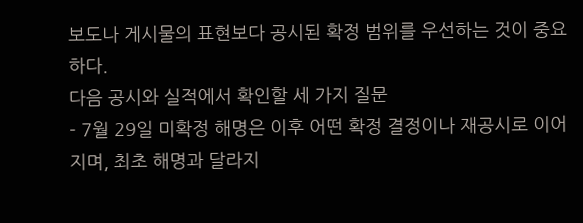보도나 게시물의 표현보다 공시된 확정 범위를 우선하는 것이 중요하다.
다음 공시와 실적에서 확인할 세 가지 질문
- 7월 29일 미확정 해명은 이후 어떤 확정 결정이나 재공시로 이어지며, 최초 해명과 달라지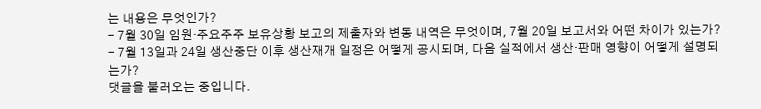는 내용은 무엇인가?
- 7월 30일 임원·주요주주 보유상황 보고의 제출자와 변동 내역은 무엇이며, 7월 20일 보고서와 어떤 차이가 있는가?
- 7월 13일과 24일 생산중단 이후 생산재개 일정은 어떻게 공시되며, 다음 실적에서 생산·판매 영향이 어떻게 설명되는가?
댓글을 불러오는 중입니다.